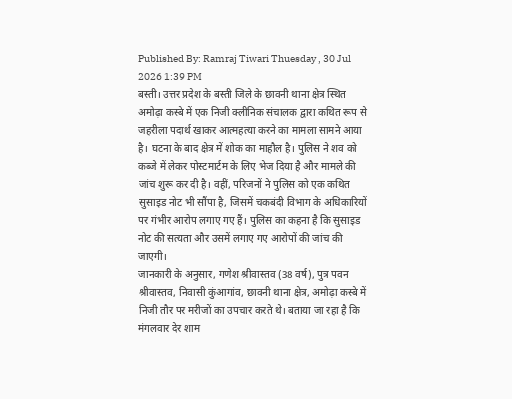Published By: Ramraj Tiwari Thuesday , 30 Jul 2026 1:39 PM
बस्ती। उत्तर प्रदेश के बस्ती जिले के छावनी थाना क्षेत्र स्थित अमोढ़ा कस्बे में एक निजी क्लीनिक संचालक द्वारा कथित रूप से जहरीला पदार्थ खाकर आत्महत्या करने का मामला सामने आया है। घटना के बाद क्षेत्र में शोक का माहौल है। पुलिस ने शव को कब्जे में लेकर पोस्टमार्टम के लिए भेज दिया है और मामले की जांच शुरू कर दी है। वहीं, परिजनों ने पुलिस को एक कथित सुसाइड नोट भी सौंपा है, जिसमें चकबंदी विभाग के अधिकारियों पर गंभीर आरोप लगाए गए हैं। पुलिस का कहना है कि सुसाइड नोट की सत्यता और उसमें लगाए गए आरोपों की जांच की जाएगी।
जानकारी के अनुसार, गणेश श्रीवास्तव (38 वर्ष), पुत्र पवन श्रीवास्तव, निवासी कुंआगांव, छावनी थाना क्षेत्र, अमोढ़ा कस्बे में निजी तौर पर मरीजों का उपचार करते थे। बताया जा रहा है कि मंगलवार देर शाम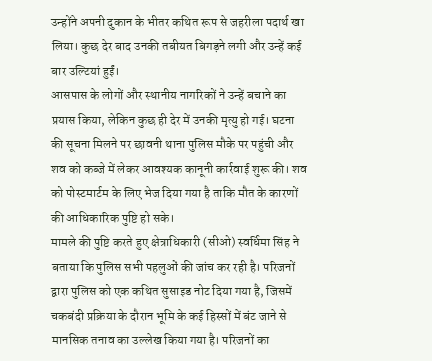उन्होंने अपनी दुकान के भीतर कथित रूप से जहरीला पदार्थ खा लिया। कुछ देर बाद उनकी तबीयत बिगड़ने लगी और उन्हें कई बार उल्टियां हुईं।
आसपास के लोगों और स्थानीय नागरिकों ने उन्हें बचाने का प्रयास किया, लेकिन कुछ ही देर में उनकी मृत्यु हो गई। घटना की सूचना मिलने पर छावनी थाना पुलिस मौके पर पहुंची और शव को कब्जे में लेकर आवश्यक कानूनी कार्रवाई शुरू की। शव को पोस्टमार्टम के लिए भेज दिया गया है ताकि मौत के कारणों की आधिकारिक पुष्टि हो सके।
मामले की पुष्टि करते हुए क्षेत्राधिकारी (सीओ) स्वर्धिमा सिंह ने बताया कि पुलिस सभी पहलुओं की जांच कर रही है। परिजनों द्वारा पुलिस को एक कथित सुसाइड नोट दिया गया है, जिसमें चकबंदी प्रक्रिया के दौरान भूमि के कई हिस्सों में बंट जाने से मानसिक तनाव का उल्लेख किया गया है। परिजनों का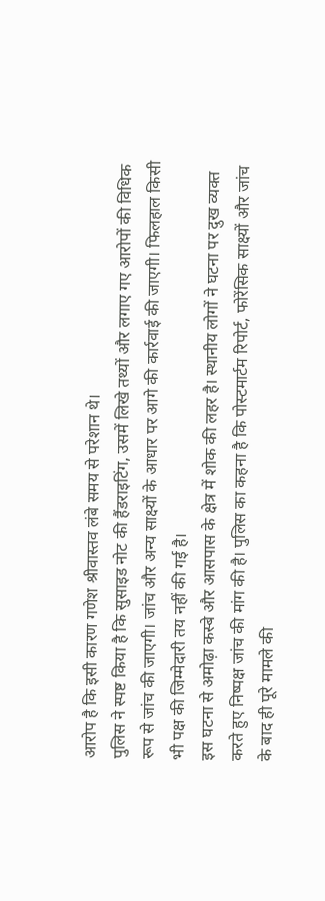आरोप है कि इसी कारण गणेश श्रीवास्तव लंबे समय से परेशान थे।
पुलिस ने स्पष्ट किया है कि सुसाइड नोट की हैंडराइटिंग, उसमें लिखे तथ्यों और लगाए गए आरोपों की विधिक रूप से जांच की जाएगी। जांच और अन्य साक्ष्यों के आधार पर आगे की कार्रवाई की जाएगी। फिलहाल किसी भी पक्ष की जिम्मेदारी तय नहीं की गई है।
इस घटना से अमोढ़ा कस्बे और आसपास के क्षेत्र में शोक की लहर है। स्थानीय लोगों ने घटना पर दुख व्यक्त करते हुए निष्पक्ष जांच की मांग की है। पुलिस का कहना है कि पोस्टमार्टम रिपोर्ट, फोरेंसिक साक्ष्यों और जांच के बाद ही पूरे मामले की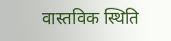वास्तविक स्थिति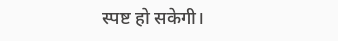स्पष्ट हो सकेगी।